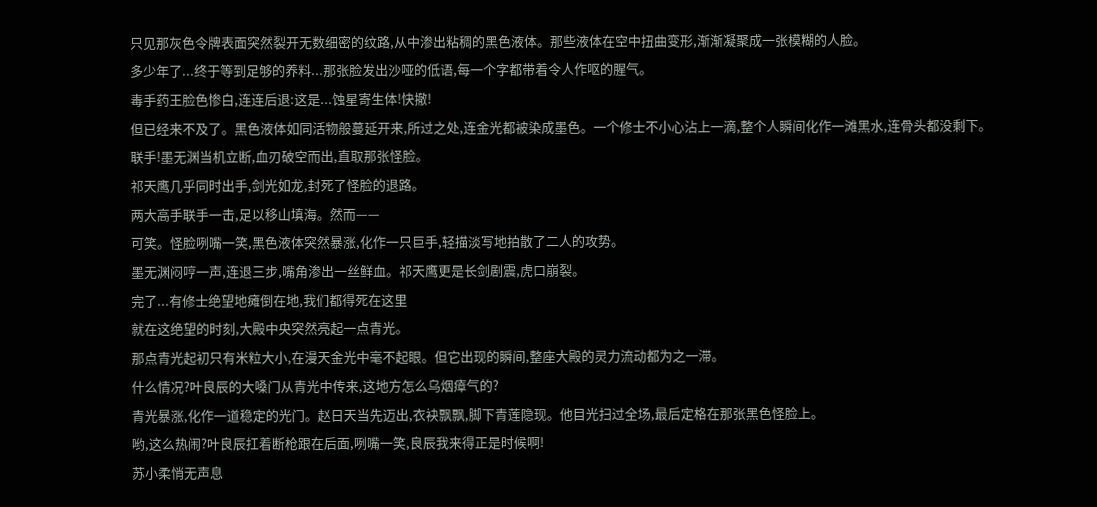只见那灰色令牌表面突然裂开无数细密的纹路,从中渗出粘稠的黑色液体。那些液体在空中扭曲变形,渐渐凝聚成一张模糊的人脸。
多少年了...终于等到足够的养料...那张脸发出沙哑的低语,每一个字都带着令人作呕的腥气。
毒手药王脸色惨白,连连后退:这是...蚀星寄生体!快撤!
但已经来不及了。黑色液体如同活物般蔓延开来,所过之处,连金光都被染成墨色。一个修士不小心沾上一滴,整个人瞬间化作一滩黑水,连骨头都没剩下。
联手!墨无渊当机立断,血刃破空而出,直取那张怪脸。
祁天鹰几乎同时出手,剑光如龙,封死了怪脸的退路。
两大高手联手一击,足以移山填海。然而——
可笑。怪脸咧嘴一笑,黑色液体突然暴涨,化作一只巨手,轻描淡写地拍散了二人的攻势。
墨无渊闷哼一声,连退三步,嘴角渗出一丝鲜血。祁天鹰更是长剑剧震,虎口崩裂。
完了...有修士绝望地瘫倒在地,我们都得死在这里
就在这绝望的时刻,大殿中央突然亮起一点青光。
那点青光起初只有米粒大小,在漫天金光中毫不起眼。但它出现的瞬间,整座大殿的灵力流动都为之一滞。
什么情况?叶良辰的大嗓门从青光中传来,这地方怎么乌烟瘴气的?
青光暴涨,化作一道稳定的光门。赵日天当先迈出,衣袂飘飘,脚下青莲隐现。他目光扫过全场,最后定格在那张黑色怪脸上。
哟,这么热闹?叶良辰扛着断枪跟在后面,咧嘴一笑,良辰我来得正是时候啊!
苏小柔悄无声息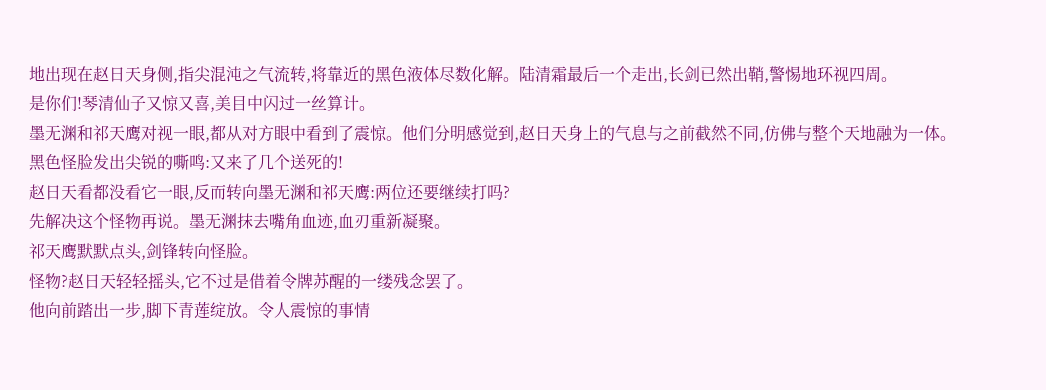地出现在赵日天身侧,指尖混沌之气流转,将靠近的黑色液体尽数化解。陆清霜最后一个走出,长剑已然出鞘,警惕地环视四周。
是你们!琴清仙子又惊又喜,美目中闪过一丝算计。
墨无渊和祁天鹰对视一眼,都从对方眼中看到了震惊。他们分明感觉到,赵日天身上的气息与之前截然不同,仿佛与整个天地融为一体。
黑色怪脸发出尖锐的嘶鸣:又来了几个送死的!
赵日天看都没看它一眼,反而转向墨无渊和祁天鹰:两位还要继续打吗?
先解决这个怪物再说。墨无渊抹去嘴角血迹,血刃重新凝聚。
祁天鹰默默点头,剑锋转向怪脸。
怪物?赵日天轻轻摇头,它不过是借着令牌苏醒的一缕残念罢了。
他向前踏出一步,脚下青莲绽放。令人震惊的事情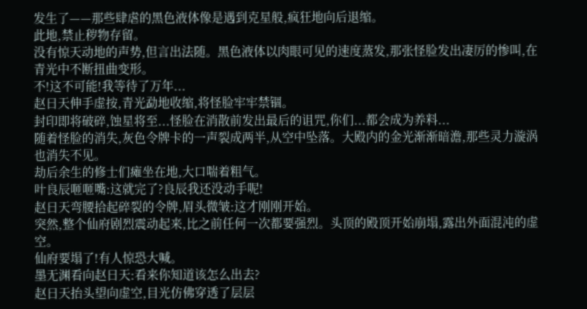发生了——那些肆虐的黑色液体像是遇到克星般,疯狂地向后退缩。
此地,禁止秽物存留。
没有惊天动地的声势,但言出法随。黑色液体以肉眼可见的速度蒸发,那张怪脸发出凄厉的惨叫,在青光中不断扭曲变形。
不!这不可能!我等待了万年...
赵日天伸手虚按,青光勐地收缩,将怪脸牢牢禁锢。
封印即将破碎,蚀星将至...怪脸在消散前发出最后的诅咒,你们...都会成为养料...
随着怪脸的消失,灰色令牌卡的一声裂成两半,从空中坠落。大殿内的金光渐渐暗澹,那些灵力漩涡也消失不见。
劫后余生的修士们瘫坐在地,大口喘着粗气。
叶良辰咂咂嘴:这就完了?良辰我还没动手呢!
赵日天弯腰拾起碎裂的令牌,眉头微皱:这才刚刚开始。
突然,整个仙府剧烈震动起来,比之前任何一次都要强烈。头顶的殿顶开始崩塌,露出外面混沌的虚空。
仙府要塌了!有人惊恐大喊。
墨无渊看向赵日天:看来你知道该怎么出去?
赵日天抬头望向虚空,目光仿佛穿透了层层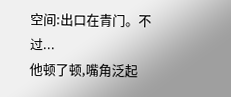空间:出口在青门。不过...
他顿了顿,嘴角泛起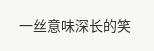一丝意味深长的笑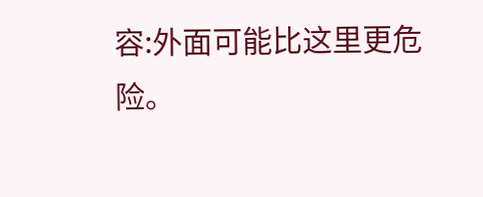容:外面可能比这里更危险。